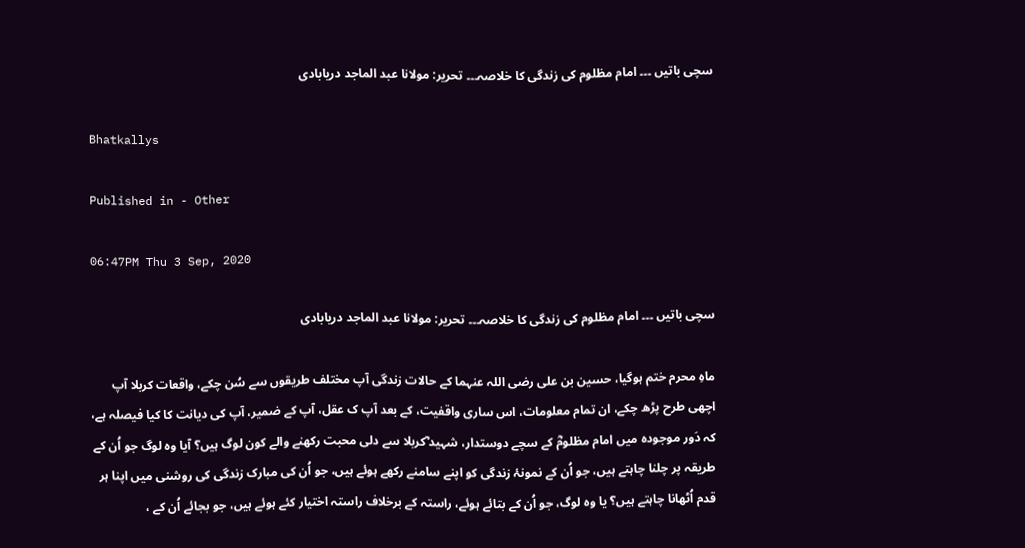سچی باتیں ۔۔۔ امام مظلوم کی زندگی کا خلاصہ۔۔۔ تحریر: مولانا عبد الماجد دریابادی

Bhatkallys

Published in - Other

06:47PM Thu 3 Sep, 2020

سچی باتیں ۔۔۔ امام مظلوم کی زندگی کا خلاصہ۔۔۔ تحریر: مولانا عبد الماجد دریابادی

ماہِ محرم ختم ہوگیا، حسین بن علی رضی اللہ عنہما کے حالات زندگی آپ مختلف طریقوں سے سُن چکے، واقعات کربلا آپ اچھی طرح پڑھ چکے، ان تمام معلومات، اس ساری واقفیت، کے بعد آپ ک عقل، آپ کے ضمیر، آپ کی دیانت کا کیا فیصلہ ہے، کہ دَور موجودہ میں امام مظلومؓ کے سچے دوستدار، شہید ؓکربلا سے دلی محبت رکھنے والے کون لوگ ہیں؟ آیا وہ لوگ جو اُن کے طریقہ پر چلنا چاہتے ہیں، جو اُن کے نمونۂ زندگی کو اپنے سامنے رکھے ہوئے ہیں، جو اُن کی مبارک زندگی کی روشنی میں اپنا ہر قدم اُٹھانا چاہتے ہیں؟ یا وہ لوگ، جو اُن کے بتائے ہوئے، راستہ کے برخلاف راستہ اختیار کئے ہوئے ہیں، جو بجائے اُن کے ،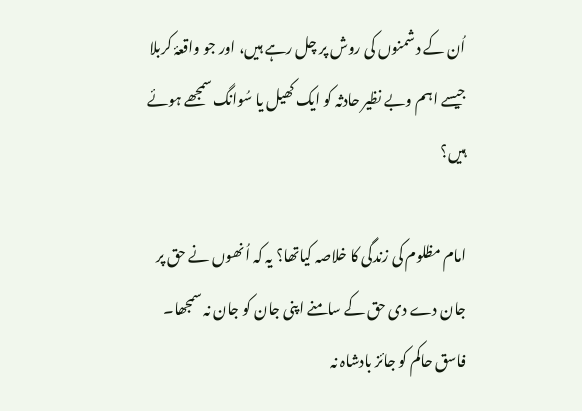اُن کے دشمنوں کی روش پر چل رہے ہیں، اور جو واقعۂ کربلا جیسے اہم وبے نظیر حادثہ کو ایک کھیل یا سُوانگ سمجھے ہوئے ہیں؟

امام مظلوم کی زندگی کا خلاصہ کیاتھا؟ یہ کہ اُنھوں نے حق پر جان دے دی حق کے سامنے اپنی جان کو جان نہ سمجھا۔ فاسق حاکم کو جائز بادشاہ نہ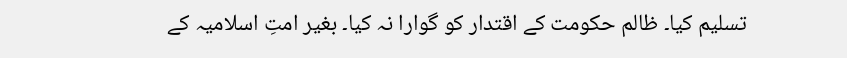تسلیم کیا۔ ظالم حکومت کے اقتدار کو گوارا نہ کیا۔ بغیر امتِ اسلامیہ کے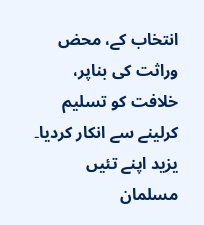انتخاب کے، محض وراثت کی بناپر، خلافت کو تسلیم کرلینے سے انکار کردیا۔ یزید اپنے تئیں مسلمان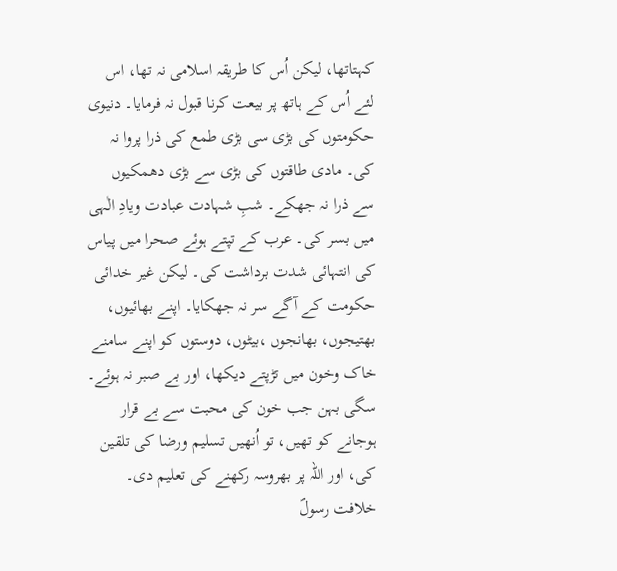کہتاتھا، لیکن اُس کا طریقہ اسلامی نہ تھا، اس لئے اُس کے ہاتھ پر بیعت کرنا قبول نہ فرمایا۔ دنیوی حکومتوں کی بڑی سی بڑی طمع کی ذرا پروا نہ کی۔ مادی طاقتوں کی بڑی سے بڑی دھمکیوں سے ذرا نہ جھکے۔ شبِ شہادت عبادت ویادِ الٰہی میں بسر کی۔ عرب کے تپتے ہوئے صحرا میں پیاس کی انتہائی شدت برداشت کی۔ لیکن غیر خدائی حکومت کے آگے سر نہ جھکایا۔ اپنے بھائیوں، بھتیجوں، بھانجوں ،بیٹوں، دوستوں کو اپنے سامنے خاک وخون میں تڑپتے دیکھا، اور بے صبر نہ ہوئے۔ سگی بہن جب خون کی محبت سے بے قرار ہوجانے کو تھیں، تو اُنھیں تسلیم ورضا کی تلقین کی، اور اللہ پر بھروسہ رکھنے کی تعلیم دی۔ خلافت رسولؐ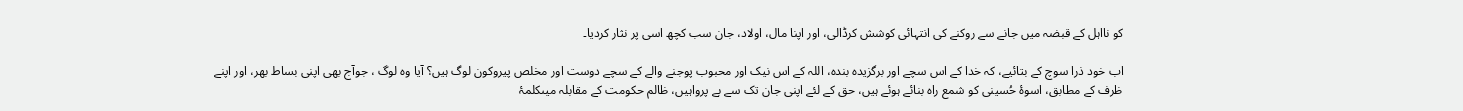کو نااہل کے قبضہ میں جانے سے روکنے کی انتہائی کوشش کرڈالی، اور اپنا مال، اولاد، جان سب کچھ اسی پر نثار کردیا۔

اب خود ذرا سوچ کے بتائیے، کہ خدا کے اس سچے اور برگزیدہ بندہ، اللہ کے اس نیک اور محبوب پوجنے والے کے سچے دوست اور مخلص پیروکون لوگ ہیں؟ آیا وہ لوگ ، جوآج بھی اپنی بساط بھر، اور اپنے ظرف کے مطابق، اسوۂ حُسینی کو شمع راہ بنائے ہوئے ہیں، حق کے لئے اپنی جان تک سے بے پرواہیں، ظالم حکومت کے مقابلہ میںکلمۂ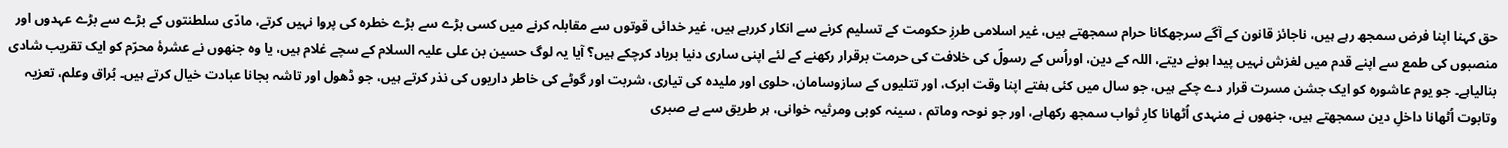حق کہنا اپنا فرض سمجھ رہے ہیں، ناجائز قانون کے آگے سرجھکانا حرام سمجھتے ہیں، غیر اسلامی طرزِ حکومت کے تسلیم کرنے سے انکار کررہے ہیں، غیر خدائی قوتوں سے مقابلہ کرنے میں کسی بڑے سے بڑے خطرہ کی پروا نہیں کرتے، مادّی سلطنتوں کے بڑے سے بڑے عہدوں اور منصبوں کی طمع سے اپنے قدم میں لغزش نہیں پیدا ہونے دیتے، اللہ کے دین، اوراُس کے رسولؐ کی خلافت کی حرمت برقرار رکھنے کے لئے اپنی ساری دنیا برباد کرچکے ہیں؟ آیا یہ لوگ حسین بن علی علیہ السلام کے سچے غلام ہیں، یا وہ جنھوں نے عشرۂ محرّم کو ایک تقریب شادی بنالیاہے۔ جو یوم عاشورہ کو ایک جشن مسرت قرار دے چکے ہیں، جو سال میں کئی ہفتے اپنا وقت ابرک، اور تتلیوں کے سازوسامان، حلوی اور ملیدہ کی تیاری، شربت اور گوٹے کی خاطر داریوں کی نذر کرتے ہیں، جو ڈھول اور تاشہ بجانا عبادت خیال کرتے ہیں۔ بُراق وعلم، تعزیہ وتابوت اُٹھانا داخلِ دین سمجھتے ہیں، جنھوں نے منہدی اُٹھانا کارِ ثواب سمجھ رکھاہے، اور جو نوحہ وماتم ، سینہ کوبی ومرثیہ خوانی، ہر طریق سے بے صبری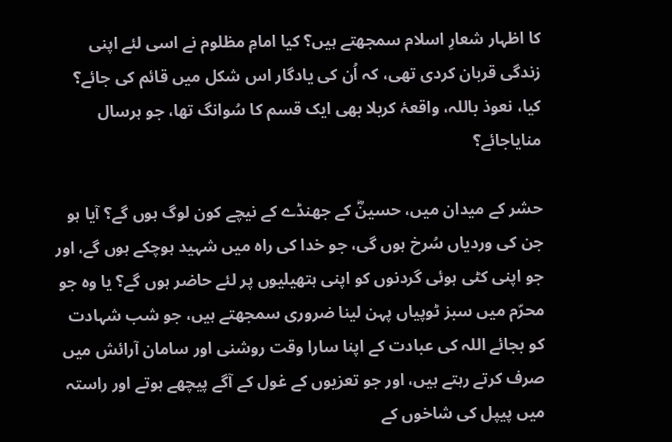کا اظہار شعارِ اسلام سمجھتے ہیں؟ کیا امامِ مظلوم نے اسی لئے اپنی زندگی قربان کردی تھی، کہ اُن کی یادگار اس شکل میں قائم کی جائے؟ کیا، نعوذ باللہ، واقعۂ کربلا بھی ایک قسم کا سُوانگ تھا، جو ہرسال منایاجائے؟

حشر کے میدان میں، حسینؓ کے جھنڈے کے نیچے کون لوگ ہوں گے؟ آیا ہو جن کی وردیاں سُرخ ہوں گی، جو خدا کی راہ میں شہید ہوچکے ہوں گے، اور جو اپنی کٹی ہوئی گردنوں کو اپنی ہتھیلیوں پر لئے حاضر ہوں گے؟ یا وہ جو محرّم میں سبز ٹوپیاں پہن لینا ضروری سمجھتے ہیں، جو شب شہادت کو بجائے اللہ کی عبادت کے اپنا سارا وقت روشنی اور سامان آرائش میں صرف کرتے رہتے ہیں، اور جو تعزیوں کے غول کے آگے پیچھے ہوتے اور راستہ میں پیپل کی شاخوں کے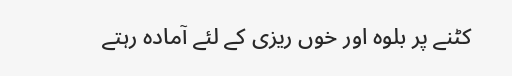کٹنے پر بلوہ اور خوں ریزی کے لئے آمادہ رہتے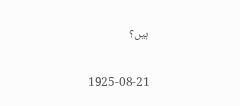ہیں؟

1925-08-21